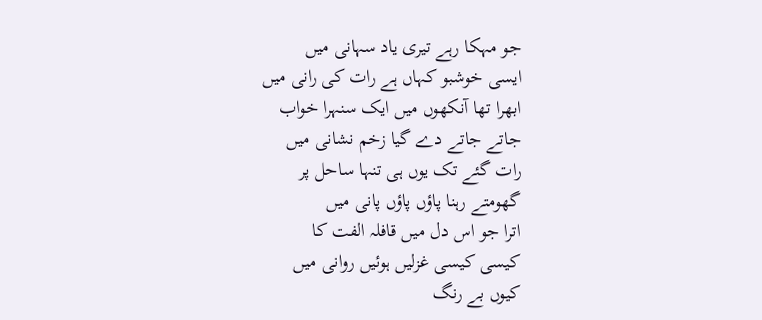جو مہکا رہے تیری یاد سہانی میں
ایسی خوشبو کہاں ہے رات کی رانی میں
ابھرا تھا آنکھوں میں ایک سنہرا خواب
جاتے جاتے دے گیا زخم نشانی میں
رات گئے تک یوں ہی تنہا ساحل پر
گھومتے رہنا پاؤں پاؤں پانی میں
اترا جو اس دل میں قافلہ الفت کا
کیسی کیسی غزلیں ہوئیں روانی میں
کیوں بے رنگ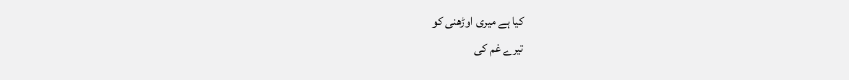کیا ہے میری اوڑھنی کو
تیرے غم کی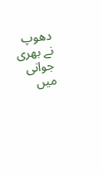دھوپ نے بھری جوانی میں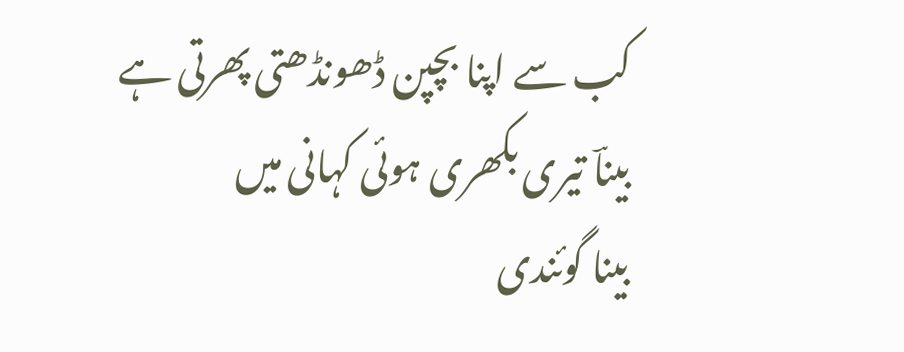کب سے اپنا بچپن ڈھونڈھتی پھرتی ہے
بیناؔ تیری بکھری ہوئی کہانی میں
بینا گوئندی